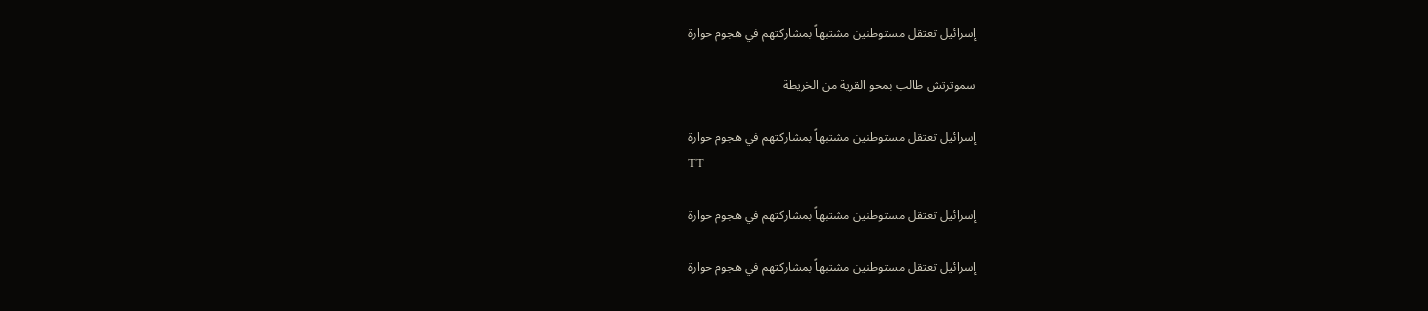إسرائيل تعتقل مستوطنين مشتبهاً بمشاركتهم في هجوم حوارة

سموترتش طالب بمحو القرية من الخريطة

إسرائيل تعتقل مستوطنين مشتبهاً بمشاركتهم في هجوم حوارة
TT

إسرائيل تعتقل مستوطنين مشتبهاً بمشاركتهم في هجوم حوارة

إسرائيل تعتقل مستوطنين مشتبهاً بمشاركتهم في هجوم حوارة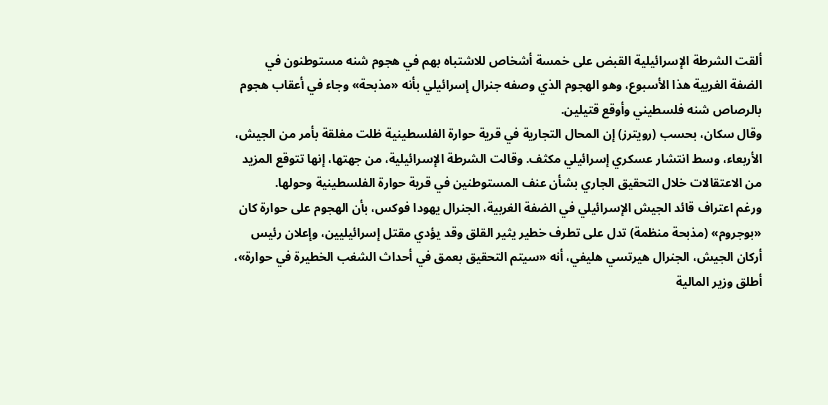ألقت الشرطة الإسرائيلية القبض على خمسة أشخاص للاشتباه بهم في هجوم شنه مستوطنون في الضفة الغربية هذا الأسبوع، وهو الهجوم الذي وصفه جنرال إسرائيلي بأنه «مذبحة» وجاء في أعقاب هجوم بالرصاص شنه فلسطيني وأوقع قتيلين.
وقال سكان، بحسب (رويترز) إن المحال التجارية في قرية حوارة الفلسطينية ظلت مغلقة بأمر من الجيش، الأربعاء، وسط انتشار عسكري إسرائيلي مكثف. وقالت الشرطة الإسرائيلية، من جهتها، إنها تتوقع المزيد من الاعتقالات خلال التحقيق الجاري بشأن عنف المستوطنين في قرية حوارة الفلسطينية وحولها.
ورغم اعتراف قائد الجيش الإسرائيلي في الضفة الغربية، الجنرال يهودا فوكس، بأن الهجوم على حوارة كان «بوجروم» (مذبحة منظمة) تدل على تطرف خطير يثير القلق وقد يؤدي مقتل إسرائيليين، وإعلان رئيس أركان الجيش، الجنرال هيرتسي هليفي، أنه «سيتم التحقيق بعمق في أحداث الشغب الخطيرة في حوارة»، أطلق وزير المالية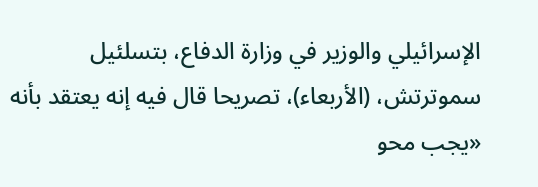الإسرائيلي والوزير في وزارة الدفاع، بتسلئيل سموترتش، (الأربعاء)، تصريحا قال فيه إنه يعتقد بأنه «يجب محو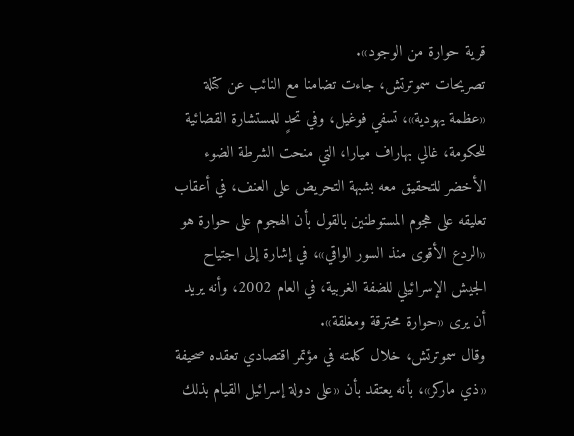قرية حوارة من الوجود».
تصريحات سموترتش، جاءت تضامنا مع النائب عن كتلة «عظمة يهودية»، تسفي فوغيل، وفي تحدٍ للمستشارة القضائية للحكومة، غالي بهاراف ميارا، التي منحت الشرطة الضوء الأخضر للتحقيق معه بشبهة التحريض على العنف، في أعقاب تعليقه على هجوم المستوطنين بالقول بأن الهجوم على حوارة هو «الردع الأقوى منذ السور الواقي»، في إشارة إلى اجتياح الجيش الإسرائيلي للضفة الغربية، في العام 2002، وأنه يريد أن يرى «حوارة محترقة ومغلقة».
وقال سموترتش، خلال كلمته في مؤتمر اقتصادي تعقده صحيفة «ذي ماركر»، بأنه يعتقد بأن «على دولة إسرائيل القيام بذلك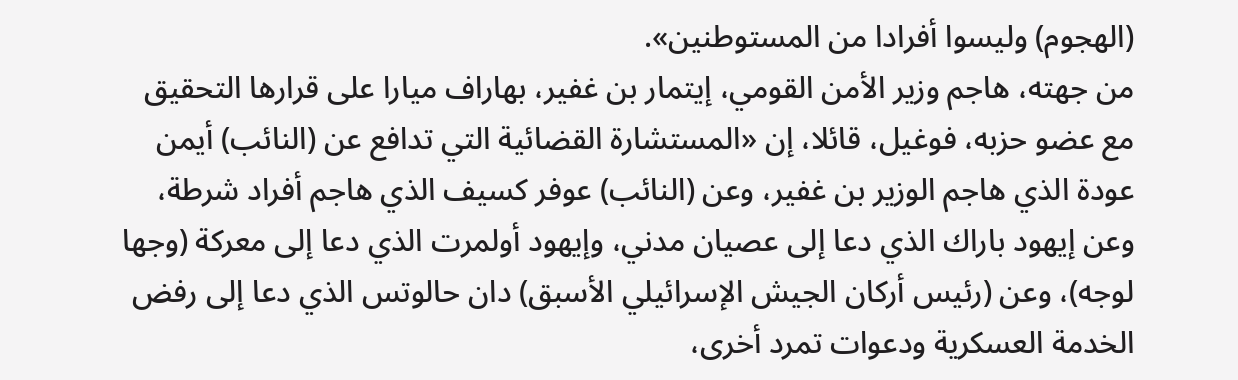(الهجوم) وليسوا أفرادا من المستوطنين».
من جهته، هاجم وزير الأمن القومي، إيتمار بن غفير، بهاراف ميارا على قرارها التحقيق مع عضو حزبه، فوغيل، قائلا، إن «المستشارة القضائية التي تدافع عن (النائب) أيمن عودة الذي هاجم الوزير بن غفير، وعن (النائب) عوفر كسيف الذي هاجم أفراد شرطة، وعن إيهود باراك الذي دعا إلى عصيان مدني، وإيهود أولمرت الذي دعا إلى معركة (وجها لوجه)، وعن (رئيس أركان الجيش الإسرائيلي الأسبق) دان حالوتس الذي دعا إلى رفض الخدمة العسكرية ودعوات تمرد أخرى،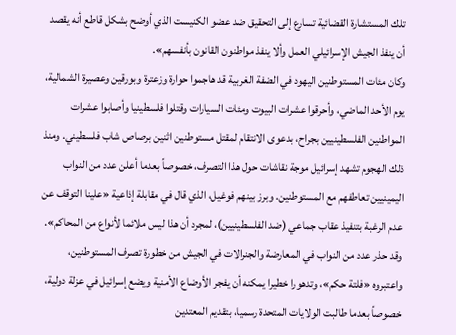تلك المستشارة القضائية تسارع إلى التحقيق ضد عضو الكنيست الذي أوضح بشكل قاطع أنه يقصد أن ينفذ الجيش الإسرائيلي العمل وألا ينفذ مواطنون القانون بأنفسهم».
وكان مئات المستوطنين اليهود في الضفة الغربية قد هاجموا حوارة وزعترة وبورقين وعصيرة الشمالية، يوم الأحد الماضي، وأحرقوا عشرات البيوت ومئات السيارات وقتلوا فلسطينيا وأصابوا عشرات المواطنين الفلسطينيين بجراح، بدعوى الانتقام لمقتل مستوطنين اثنين برصاص شاب فلسطيني. ومنذ ذلك الهجوم تشهد إسرائيل موجة نقاشات حول هذا التصرف، خصوصاً بعدما أعلن عدد من النواب اليمينيين تعاطفهم مع المستوطنين. وبرز بينهم فوغيل، الذي قال في مقابلة إذاعية «علينا التوقف عن عدم الرغبة بتنفيذ عقاب جماعي (ضد الفلسطينيين)، لمجرد أن هذا ليس ملائما لأنواع من المحاكم».
وقد حذر عدد من النواب في المعارضة والجنرالات في الجيش من خطورة تصرف المستوطنين، واعتبروه «فلتة حكم»، وتدهورا خطيرا يمكنه أن يفجر الأوضاع الأمنية ويضع إسرائيل في عزلة دولية، خصوصاً بعدما طالبت الولايات المتحدة رسميا، بتقديم المعتدين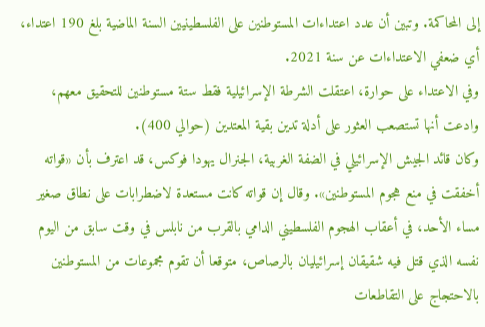إلى المحاكمة. وتبين أن عدد اعتداءات المستوطنين على الفلسطينيين السنة الماضية بلغ 190 اعتداء، أي ضعفي الاعتداءات عن سنة 2021.
وفي الاعتداء على حوارة، اعتقلت الشرطة الإسرائيلية فقط ستة مستوطنين للتحقيق معهم، وادعت أنها تستصعب العثور على أدلة تدين بقية المعتدين (حوالي 400).
وكان قائد الجيش الإسرائيلي في الضفة الغربية، الجنرال يهودا فوكس، قد اعترف بأن «قواته أخفقت في منع هجوم المستوطنين». وقال إن قواته كانت مستعدة لاضطرابات على نطاق صغير مساء الأحد، في أعقاب الهجوم الفلسطيني الدامي بالقرب من نابلس في وقت سابق من اليوم نفسه الذي قتل فيه شقيقان إسرائيليان بالرصاص، متوقعا أن تقوم مجموعات من المستوطنين بالاحتجاج على التقاطعات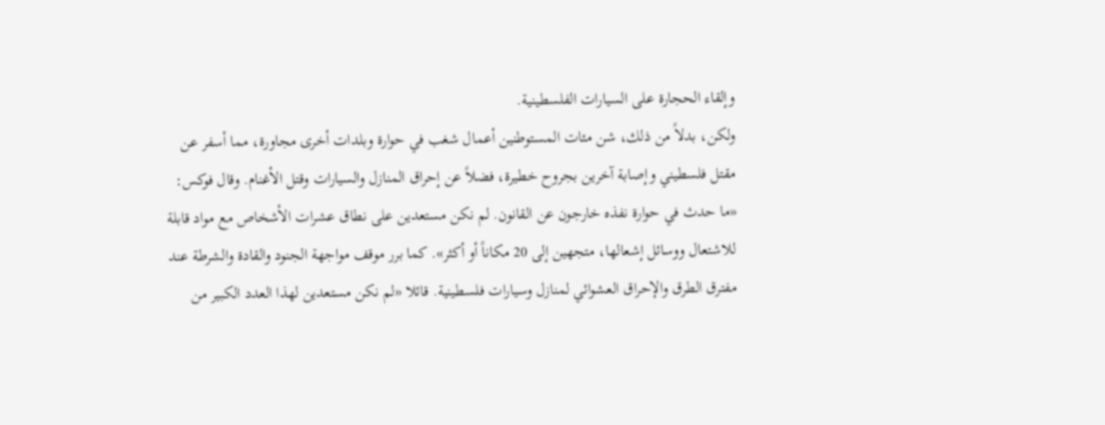وإلقاء الحجارة على السيارات الفلسطينية.
ولكن، بدلاً من ذلك، شن مئات المستوطنين أعمال شغب في حوارة وبلدات أخرى مجاورة، مما أسفر عن مقتل فلسطيني وإصابة آخرين بجروح خطيرة، فضلاً عن إحراق المنازل والسيارات وقتل الأغنام. وقال فوكس: «ما حدث في حوارة نفذه خارجون عن القانون. لم نكن مستعدين على نطاق عشرات الأشخاص مع مواد قابلة للاشتعال ووسائل إشعالها، متجهين إلى 20 مكاناً أو أكثر». كما برر موقف مواجهة الجنود والقادة والشرطة عند مفترق الطرق والإحراق العشوائي لمنازل وسيارات فلسطينية. قائلا «لم نكن مستعدين لهذا العدد الكبير من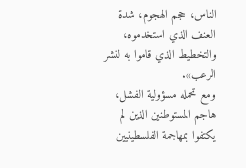الناس، حجم الهجوم، شدة العنف الذي استخدموه، والتخطيط الذي قاموا به لنشر الرعب».
ومع تحمله مسؤولية الفشل، هاجم المستوطنين الذين لم يكتفوا بمهاجمة الفلسطينيين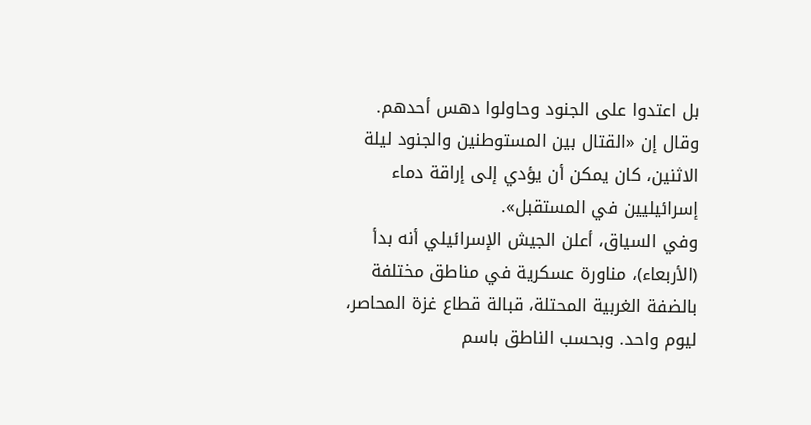بل اعتدوا على الجنود وحاولوا دهس أحدهم. وقال إن «القتال بين المستوطنين والجنود ليلة الاثنين، كان يمكن أن يؤدي إلى إراقة دماء إسرائيليين في المستقبل».
وفي السياق، أعلن الجيش الإسرائيلي أنه بدأ (الأربعاء)، مناورة عسكرية في مناطق مختلفة بالضفة الغربية المحتلة، قبالة قطاع غزة المحاصر، ليوم واحد. وبحسب الناطق باسم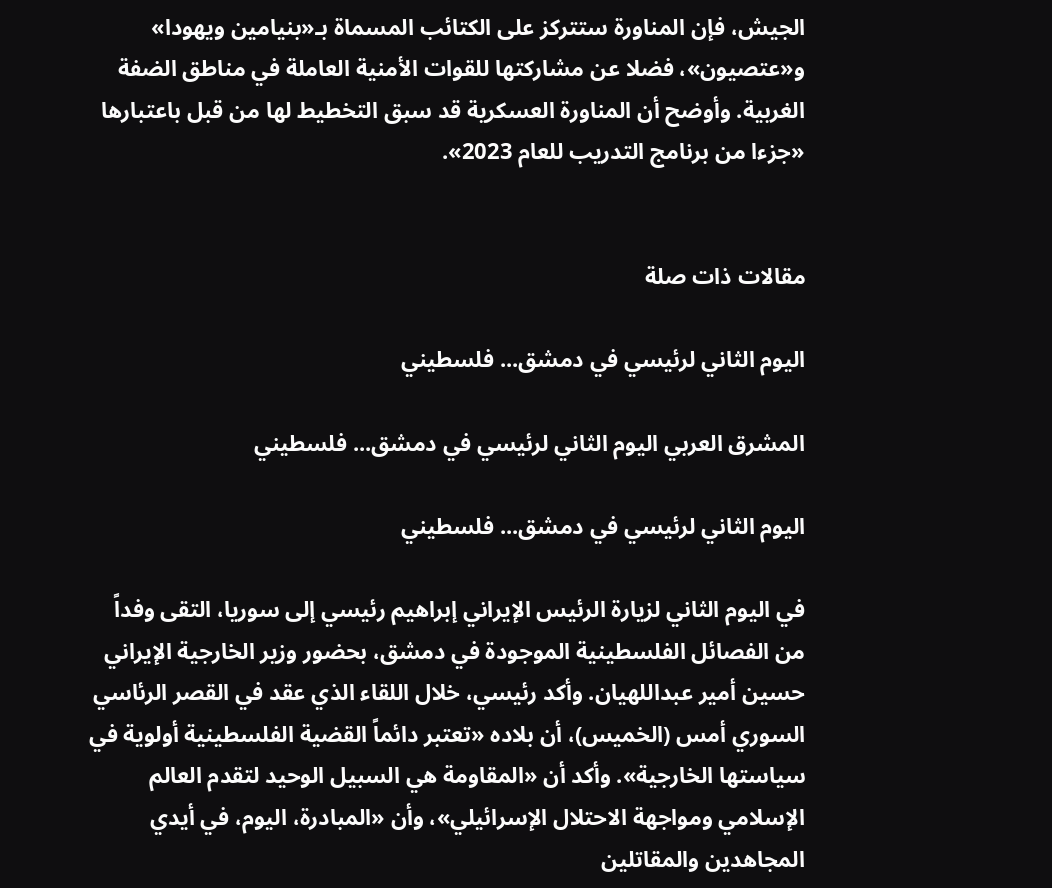الجيش، فإن المناورة ستتركز على الكتائب المسماة بـ«بنيامين ويهودا» و«عتصيون»، فضلا عن مشاركتها للقوات الأمنية العاملة في مناطق الضفة الغربية. وأوضح أن المناورة العسكرية قد سبق التخطيط لها من قبل باعتبارها «جزءا من برنامج التدريب للعام 2023».


مقالات ذات صلة

اليوم الثاني لرئيسي في دمشق... فلسطيني

المشرق العربي اليوم الثاني لرئيسي في دمشق... فلسطيني

اليوم الثاني لرئيسي في دمشق... فلسطيني

في اليوم الثاني لزيارة الرئيس الإيراني إبراهيم رئيسي إلى سوريا، التقى وفداً من الفصائل الفلسطينية الموجودة في دمشق، بحضور وزير الخارجية الإيراني حسين أمير عبداللهيان. وأكد رئيسي، خلال اللقاء الذي عقد في القصر الرئاسي السوري أمس (الخميس)، أن بلاده «تعتبر دائماً القضية الفلسطينية أولوية في سياستها الخارجية». وأكد أن «المقاومة هي السبيل الوحيد لتقدم العالم الإسلامي ومواجهة الاحتلال الإسرائيلي»، وأن «المبادرة، اليوم، في أيدي المجاهدين والمقاتلين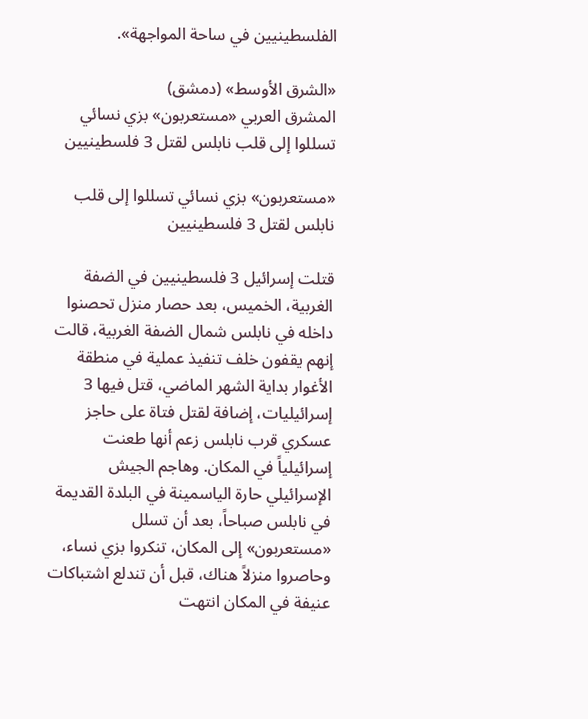الفلسطينيين في ساحة المواجهة».

«الشرق الأوسط» (دمشق)
المشرق العربي «مستعربون» بزي نسائي تسللوا إلى قلب نابلس لقتل 3 فلسطينيين

«مستعربون» بزي نسائي تسللوا إلى قلب نابلس لقتل 3 فلسطينيين

قتلت إسرائيل 3 فلسطينيين في الضفة الغربية، الخميس، بعد حصار منزل تحصنوا داخله في نابلس شمال الضفة الغربية، قالت إنهم يقفون خلف تنفيذ عملية في منطقة الأغوار بداية الشهر الماضي، قتل فيها 3 إسرائيليات، إضافة لقتل فتاة على حاجز عسكري قرب نابلس زعم أنها طعنت إسرائيلياً في المكان. وهاجم الجيش الإسرائيلي حارة الياسمينة في البلدة القديمة في نابلس صباحاً، بعد أن تسلل «مستعربون» إلى المكان، تنكروا بزي نساء، وحاصروا منزلاً هناك، قبل أن تندلع اشتباكات عنيفة في المكان انتهت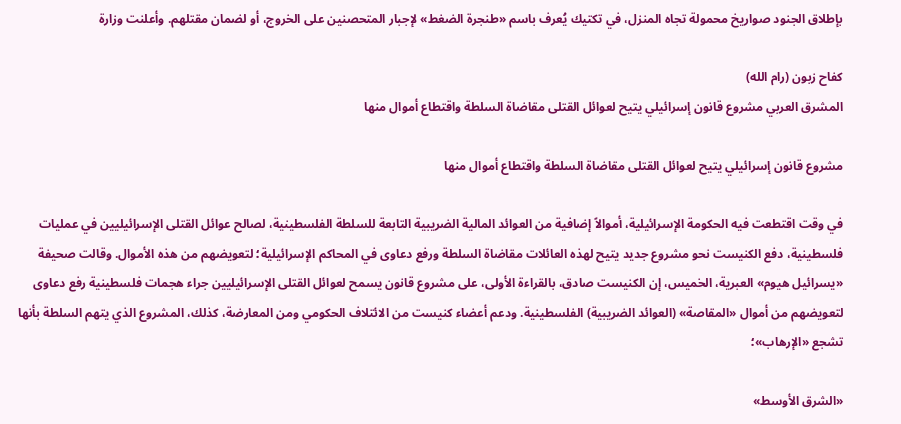بإطلاق الجنود صواريخ محمولة تجاه المنزل، في تكتيك يُعرف باسم «طنجرة الضغط» لإجبار المتحصنين على الخروج، أو لضمان مقتلهم. وأعلنت وزارة

كفاح زبون (رام الله)
المشرق العربي مشروع قانون إسرائيلي يتيح لعوائل القتلى مقاضاة السلطة واقتطاع أموال منها

مشروع قانون إسرائيلي يتيح لعوائل القتلى مقاضاة السلطة واقتطاع أموال منها

في وقت اقتطعت فيه الحكومة الإسرائيلية، أموالاً إضافية من العوائد المالية الضريبية التابعة للسلطة الفلسطينية، لصالح عوائل القتلى الإسرائيليين في عمليات فلسطينية، دفع الكنيست نحو مشروع جديد يتيح لهذه العائلات مقاضاة السلطة ورفع دعاوى في المحاكم الإسرائيلية؛ لتعويضهم من هذه الأموال. وقالت صحيفة «يسرائيل هيوم» العبرية، الخميس، إن الكنيست صادق، بالقراءة الأولى، على مشروع قانون يسمح لعوائل القتلى الإسرائيليين جراء هجمات فلسطينية رفع دعاوى لتعويضهم من أموال «المقاصة» (العوائد الضريبية) الفلسطينية. ودعم أعضاء كنيست من الائتلاف الحكومي ومن المعارضة، كذلك، المشروع الذي يتهم السلطة بأنها تشجع «الإرهاب»؛

«الشرق الأوسط»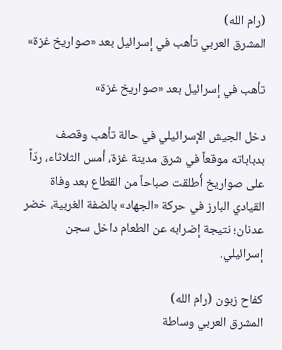(رام الله)
المشرق العربي تأهب في إسرائيل بعد «صواريخ غزة»

تأهب في إسرائيل بعد «صواريخ غزة»

دخل الجيش الإسرائيلي في حالة تأهب وقصف بدباباته موقعاً في شرق مدينة غزة، أمس الثلاثاء، ردّاً على صواريخ أُطلقت صباحاً من القطاع بعد وفاة القيادي البارز في حركة «الجهاد» بالضفة الغربية، خضر عدنان؛ نتيجة إضرابه عن الطعام داخل سجن إسرائيلي.

كفاح زبون (رام الله)
المشرق العربي وساطة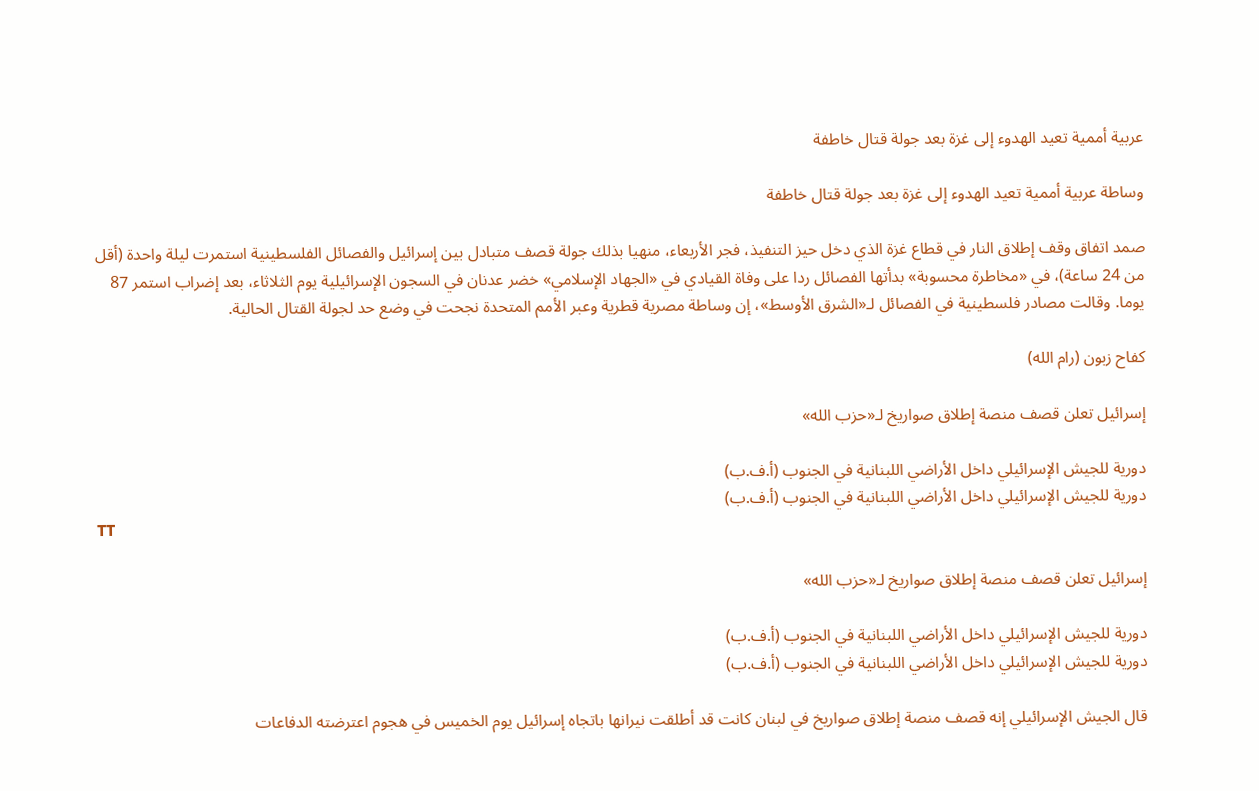عربية أممية تعيد الهدوء إلى غزة بعد جولة قتال خاطفة

وساطة عربية أممية تعيد الهدوء إلى غزة بعد جولة قتال خاطفة

صمد اتفاق وقف إطلاق النار في قطاع غزة الذي دخل حيز التنفيذ، فجر الأربعاء، منهيا بذلك جولة قصف متبادل بين إسرائيل والفصائل الفلسطينية استمرت ليلة واحدة (أقل من 24 ساعة)، في «مخاطرة محسوبة» بدأتها الفصائل ردا على وفاة القيادي في «الجهاد الإسلامي» خضر عدنان في السجون الإسرائيلية يوم الثلاثاء، بعد إضراب استمر 87 يوما. وقالت مصادر فلسطينية في الفصائل لـ«الشرق الأوسط»، إن وساطة مصرية قطرية وعبر الأمم المتحدة نجحت في وضع حد لجولة القتال الحالية.

كفاح زبون (رام الله)

إسرائيل تعلن قصف منصة إطلاق صواريخ لـ«حزب الله»

دورية للجيش الإسرائيلي داخل الأراضي اللبنانية في الجنوب (أ.ف.ب)
دورية للجيش الإسرائيلي داخل الأراضي اللبنانية في الجنوب (أ.ف.ب)
TT

إسرائيل تعلن قصف منصة إطلاق صواريخ لـ«حزب الله»

دورية للجيش الإسرائيلي داخل الأراضي اللبنانية في الجنوب (أ.ف.ب)
دورية للجيش الإسرائيلي داخل الأراضي اللبنانية في الجنوب (أ.ف.ب)

قال الجيش الإسرائيلي إنه قصف منصة إطلاق صواريخ في لبنان كانت قد أطلقت نيرانها باتجاه إسرائيل يوم الخميس في هجوم اعترضته الدفاعات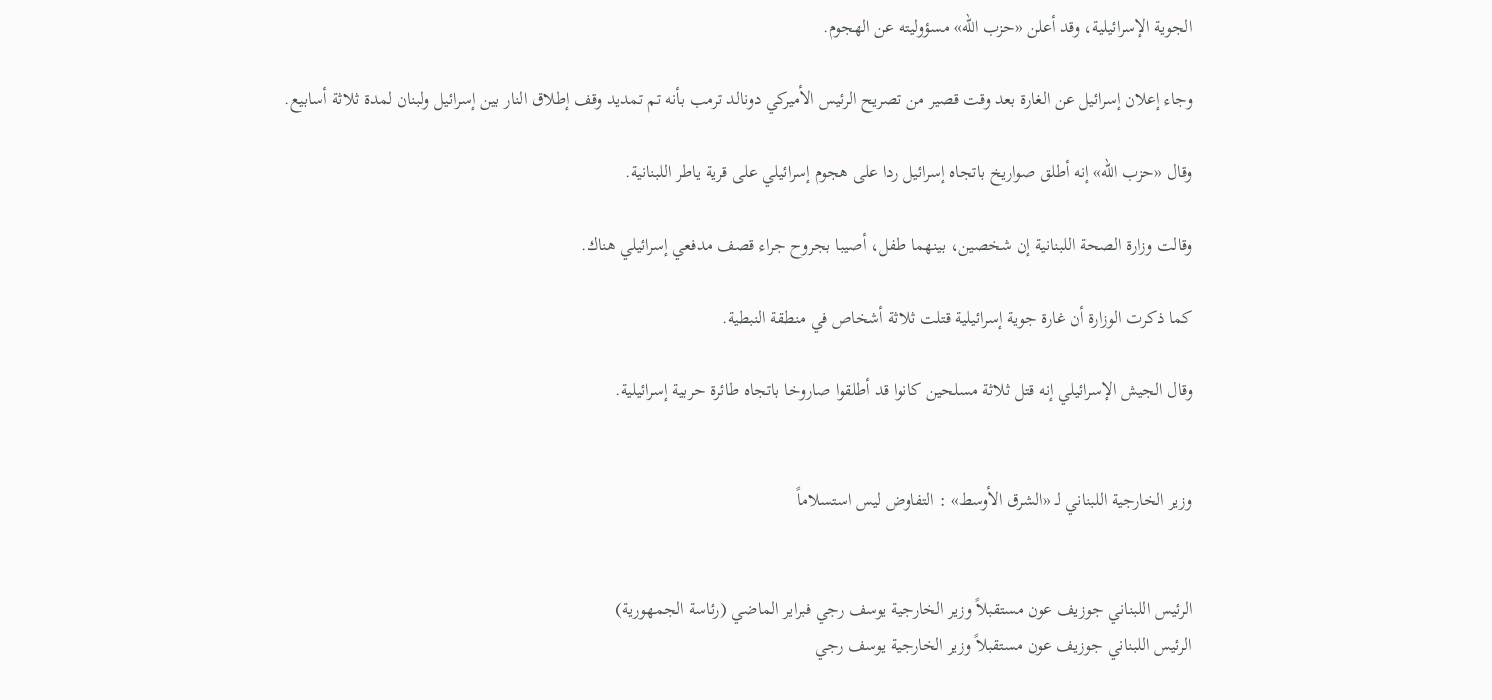الجوية الإسرائيلية، وقد أعلن «حزب الله» مسؤوليته عن الهجوم.

وجاء إعلان إسرائيل عن الغارة بعد وقت قصير من تصريح الرئيس الأميركي دونالد ترمب بأنه تم تمديد وقف إطلاق النار بين إسرائيل ولبنان لمدة ثلاثة أسابيع.

وقال «حزب الله» إنه أطلق صواريخ باتجاه إسرائيل ردا على هجوم إسرائيلي على قرية ياطر اللبنانية.

وقالت وزارة الصحة اللبنانية إن شخصين، بينهما طفل، أصيبا بجروح جراء قصف مدفعي إسرائيلي هناك.

كما ذكرت الوزارة أن غارة جوية إسرائيلية قتلت ثلاثة أشخاص في منطقة النبطية.

وقال الجيش الإسرائيلي إنه قتل ثلاثة مسلحين كانوا قد أطلقوا صاروخا باتجاه طائرة حربية إسرائيلية.


وزير الخارجية اللبناني لـ «الشرق الأوسط» : التفاوض ليس استسلاماً


الرئيس اللبناني جوزيف عون مستقبلاً وزير الخارجية يوسف رجي فبراير الماضي (رئاسة الجمهورية)
الرئيس اللبناني جوزيف عون مستقبلاً وزير الخارجية يوسف رجي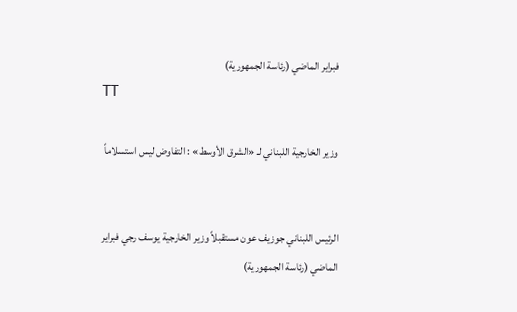فبراير الماضي (رئاسة الجمهورية)
TT

وزير الخارجية اللبناني لـ «الشرق الأوسط» : التفاوض ليس استسلاماً


الرئيس اللبناني جوزيف عون مستقبلاً وزير الخارجية يوسف رجي فبراير الماضي (رئاسة الجمهورية)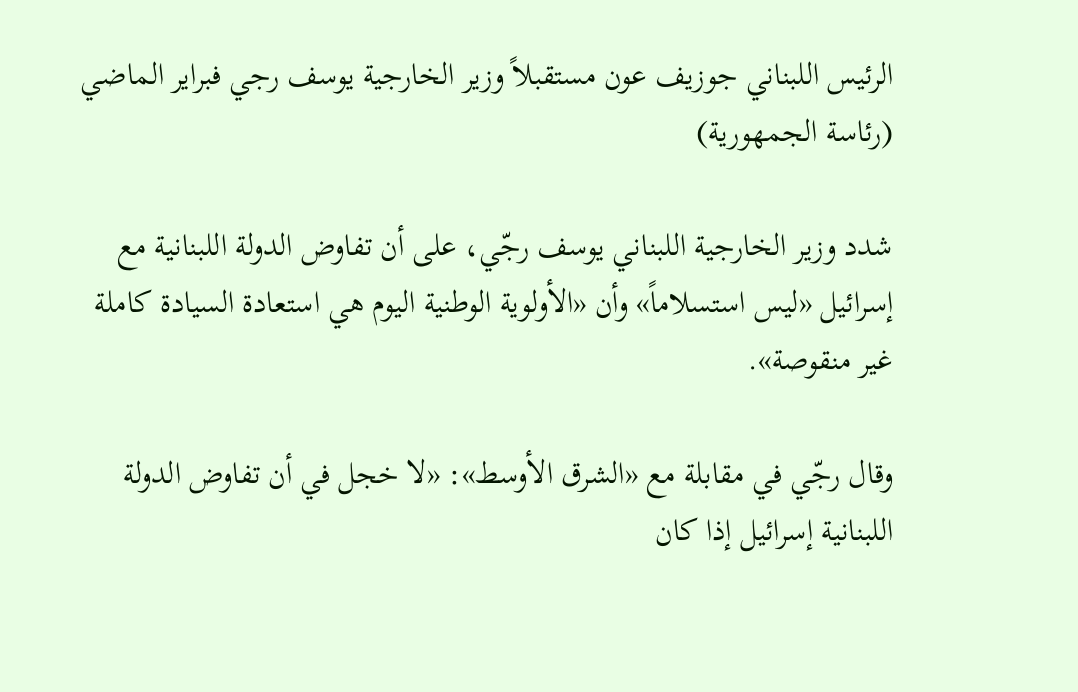الرئيس اللبناني جوزيف عون مستقبلاً وزير الخارجية يوسف رجي فبراير الماضي (رئاسة الجمهورية)

شدد وزير الخارجية اللبناني يوسف رجّي، على أن تفاوض الدولة اللبنانية مع إسرائيل «ليس استسلاماً» وأن «الأولوية الوطنية اليوم هي استعادة السيادة كاملة غير منقوصة».

وقال رجّي في مقابلة مع «الشرق الأوسط»: «لا خجل في أن تفاوض الدولة اللبنانية إسرائيل إذا كان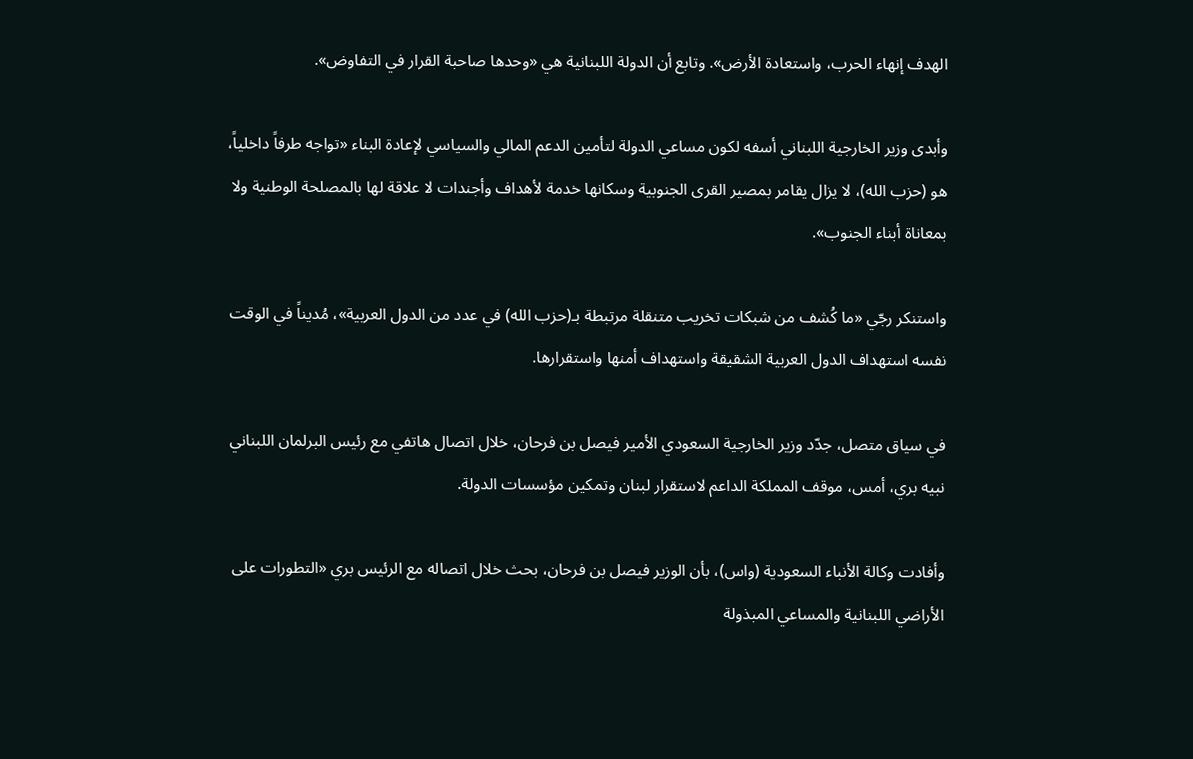الهدف إنهاء الحرب، واستعادة الأرض». وتابع أن الدولة اللبنانية هي «وحدها صاحبة القرار في التفاوض».

وأبدى وزير الخارجية اللبناني أسفه لكون مساعي الدولة لتأمين الدعم المالي والسياسي لإعادة البناء «تواجه طرفاً داخلياً، هو (حزب الله)، لا يزال يقامر بمصير القرى الجنوبية وسكانها خدمة لأهداف وأجندات لا علاقة لها بالمصلحة الوطنية ولا بمعاناة أبناء الجنوب».

واستنكر رجّي «ما كُشف من شبكات تخريب متنقلة مرتبطة بـ(حزب الله) في عدد من الدول العربية»، مُديناً في الوقت نفسه استهداف الدول العربية الشقيقة واستهداف أمنها واستقرارها.

في سياق متصل، جدّد وزير الخارجية السعودي الأمير فيصل بن فرحان، خلال اتصال هاتفي مع رئيس البرلمان اللبناني نبيه بري، أمس، موقف المملكة الداعم لاستقرار لبنان وتمكين مؤسسات الدولة.

وأفادت وكالة الأنباء السعودية (واس)، بأن الوزير فيصل بن فرحان، بحث خلال اتصاله مع الرئيس بري «التطورات على الأراضي اللبنانية والمساعي المبذولة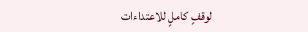لوقفٍ كاملٍ للاعتداءات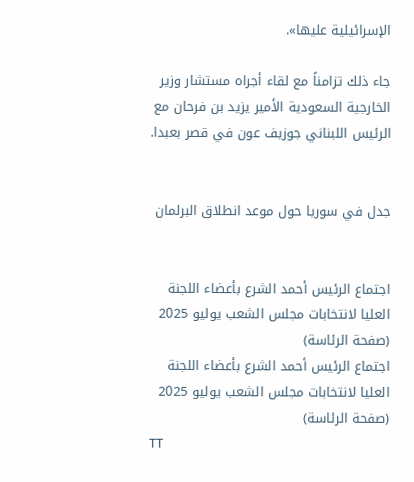الإسرائيلية عليها».

جاء ذلك تزامناً مع لقاء أجراه مستشار وزير الخارجية السعودية الأمير يزيد بن فرحان مع الرئيس اللبناني جوزيف عون في قصر بعبدا.


جدل في سوريا حول موعد انطلاق البرلمان


اجتماع الرئيس أحمد الشرع بأعضاء اللجنة العليا لانتخابات مجلس الشعب يوليو 2025 (صفحة الرئاسة)
اجتماع الرئيس أحمد الشرع بأعضاء اللجنة العليا لانتخابات مجلس الشعب يوليو 2025 (صفحة الرئاسة)
TT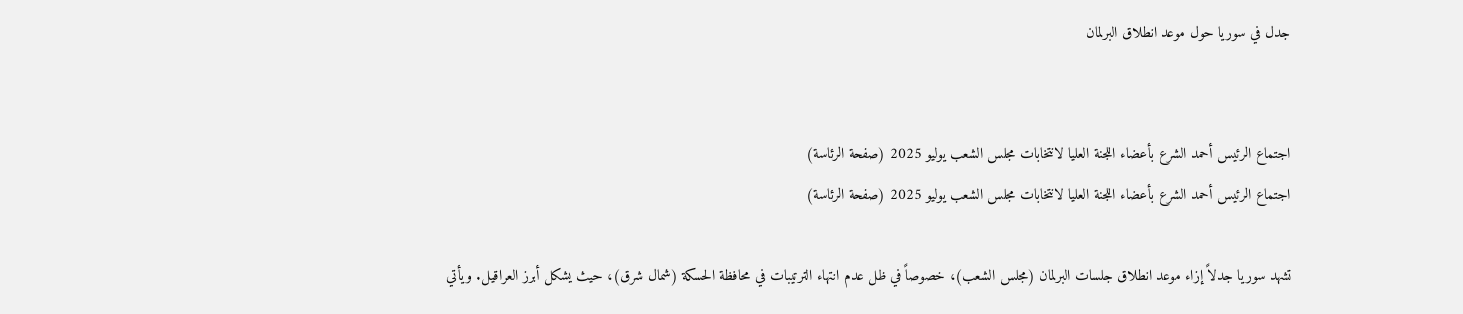جدل في سوريا حول موعد انطلاق البرلمان


اجتماع الرئيس أحمد الشرع بأعضاء اللجنة العليا لانتخابات مجلس الشعب يوليو 2025 (صفحة الرئاسة)
اجتماع الرئيس أحمد الشرع بأعضاء اللجنة العليا لانتخابات مجلس الشعب يوليو 2025 (صفحة الرئاسة)

تشهد سوريا جدلاً إزاء موعد انطلاق جلسات البرلمان (مجلس الشعب)، خصوصاً في ظل عدم انتهاء الترتيبات في محافظة الحسكة (شمال شرق)، حيث يشكل أبرز العراقيل. ويأتي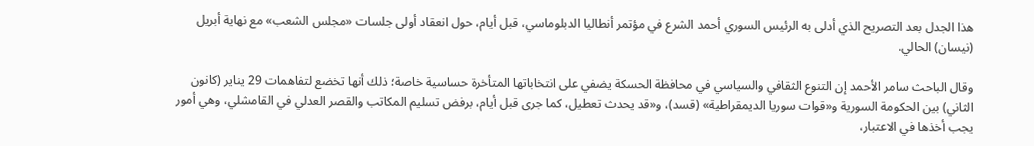هذا الجدل بعد التصريح الذي أدلى به الرئيس السوري أحمد الشرع في مؤتمر أنطاليا الدبلوماسي، قبل أيام، حول انعقاد أولى جلسات «مجلس الشعب» مع نهاية أبريل (نيسان) الحالي.

وقال الباحث سامر الأحمد إن التنوع الثقافي والسياسي في محافظة الحسكة يضفي على انتخاباتها المتأخرة حساسية خاصة؛ ذلك أنها تخضع لتفاهمات 29 يناير (كانون الثاني) بين الحكومة السورية و«قوات سوريا الديمقراطية» (قسد)، و«قد يحدث تعطيل، كما جرى قبل أيام، برفض تسليم المكاتب والقصر العدلي في القامشلي، وهي أمور يجب أخذها في الاعتبار،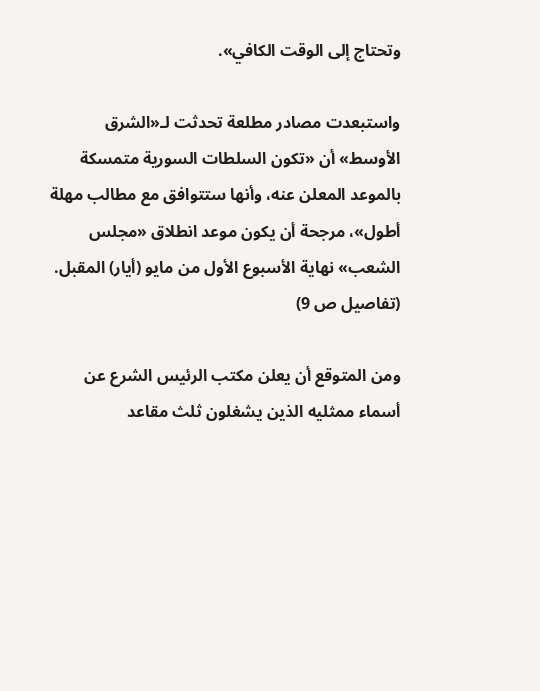وتحتاج إلى الوقت الكافي».

واستبعدت مصادر مطلعة تحدثت لـ«الشرق الأوسط» أن «تكون السلطات السورية متمسكة بالموعد المعلن عنه، وأنها ستتوافق مع مطالب مهلة أطول»، مرجحة أن يكون موعد انطلاق «مجلس الشعب» نهاية الأسبوع الأول من مايو (أيار) المقبل. (تفاصيل ص 9)

ومن المتوقع أن يعلن مكتب الرئيس الشرع عن أسماء ممثليه الذين يشغلون ثلث مقاعد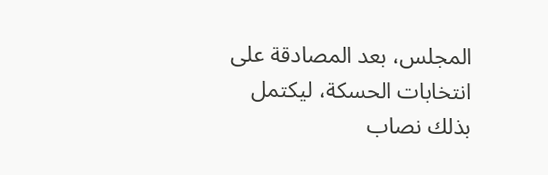المجلس، بعد المصادقة على انتخابات الحسكة، ليكتمل بذلك نصاب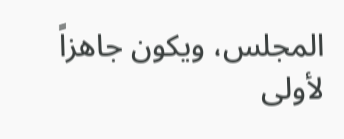المجلس، ويكون جاهزاً لأولى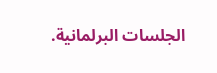الجلسات البرلمانية.